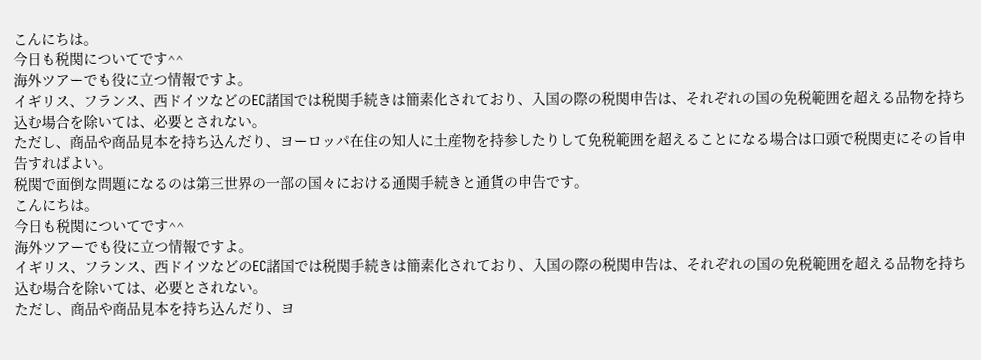こんにちは。
今日も税関についてです^^
海外ツアーでも役に立つ情報ですよ。
イギリス、フランス、西ドイツなどのEC諸国では税関手続きは簡素化されており、入国の際の税関申告は、それぞれの国の免税範囲を超える品物を持ち込む場合を除いては、必要とされない。
ただし、商品や商品見本を持ち込んだり、ヨーロッパ在住の知人に土産物を持参したりして免税範囲を超えることになる場合は口頭で税関吏にその旨申告すればよい。
税関で面倒な問題になるのは第三世界の一部の国々における通関手続きと通貨の申告です。
こんにちは。
今日も税関についてです^^
海外ツアーでも役に立つ情報ですよ。
イギリス、フランス、西ドイツなどのEC諸国では税関手続きは簡素化されており、入国の際の税関申告は、それぞれの国の免税範囲を超える品物を持ち込む場合を除いては、必要とされない。
ただし、商品や商品見本を持ち込んだり、ヨ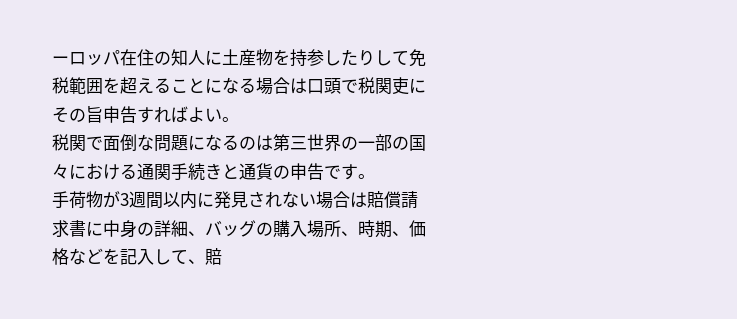ーロッパ在住の知人に土産物を持参したりして免税範囲を超えることになる場合は口頭で税関吏にその旨申告すればよい。
税関で面倒な問題になるのは第三世界の一部の国々における通関手続きと通貨の申告です。
手荷物が3週間以内に発見されない場合は賠償請求書に中身の詳細、バッグの購入場所、時期、価格などを記入して、賠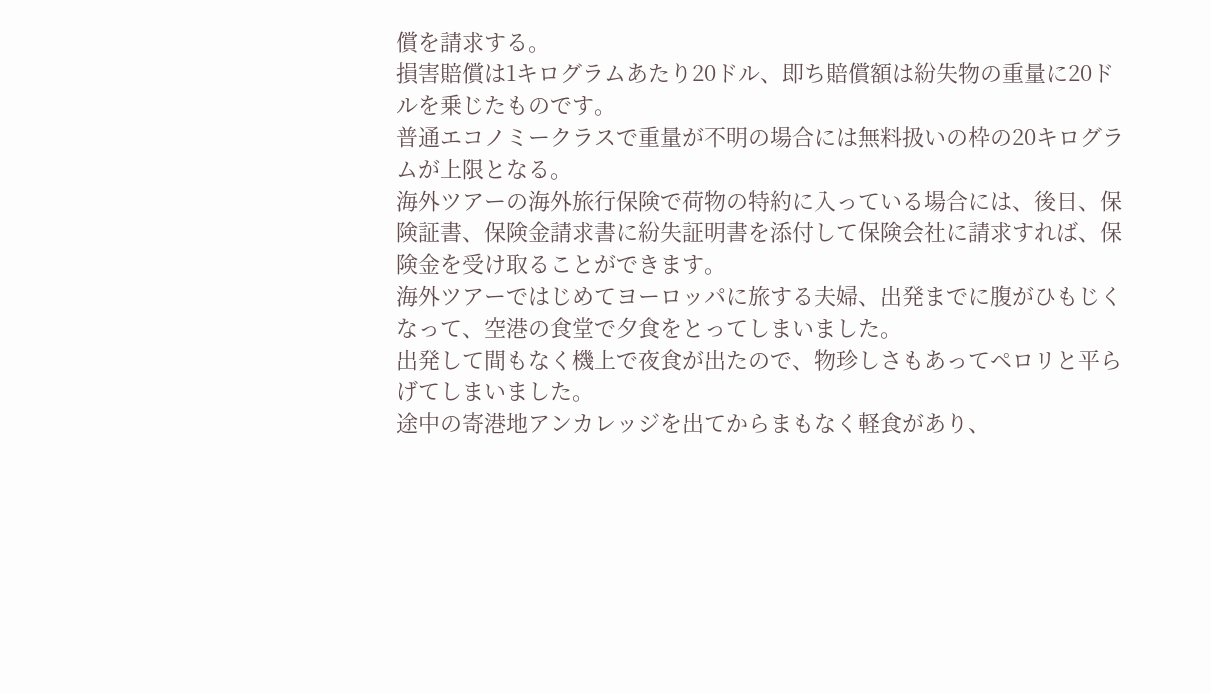償を請求する。
損害賠償は1キログラムあたり20ドル、即ち賠償額は紛失物の重量に20ドルを乗じたものです。
普通エコノミークラスで重量が不明の場合には無料扱いの枠の20キログラムが上限となる。
海外ツアーの海外旅行保険で荷物の特約に入っている場合には、後日、保険証書、保険金請求書に紛失証明書を添付して保険会社に請求すれば、保険金を受け取ることができます。
海外ツアーではじめてヨーロッパに旅する夫婦、出発までに腹がひもじくなって、空港の食堂で夕食をとってしまいました。
出発して間もなく機上で夜食が出たので、物珍しさもあってペロリと平らげてしまいました。
途中の寄港地アンカレッジを出てからまもなく軽食があり、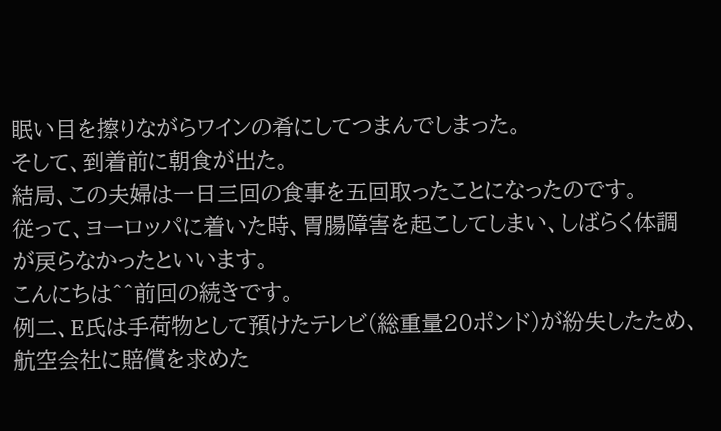眠い目を擦りながらワインの肴にしてつまんでしまった。
そして、到着前に朝食が出た。
結局、この夫婦は一日三回の食事を五回取ったことになったのです。
従って、ヨーロッパに着いた時、胃腸障害を起こしてしまい、しばらく体調が戻らなかったといいます。
こんにちは^^前回の続きです。
例二、E氏は手荷物として預けたテレビ(総重量20ポンド)が紛失したため、航空会社に賠償を求めた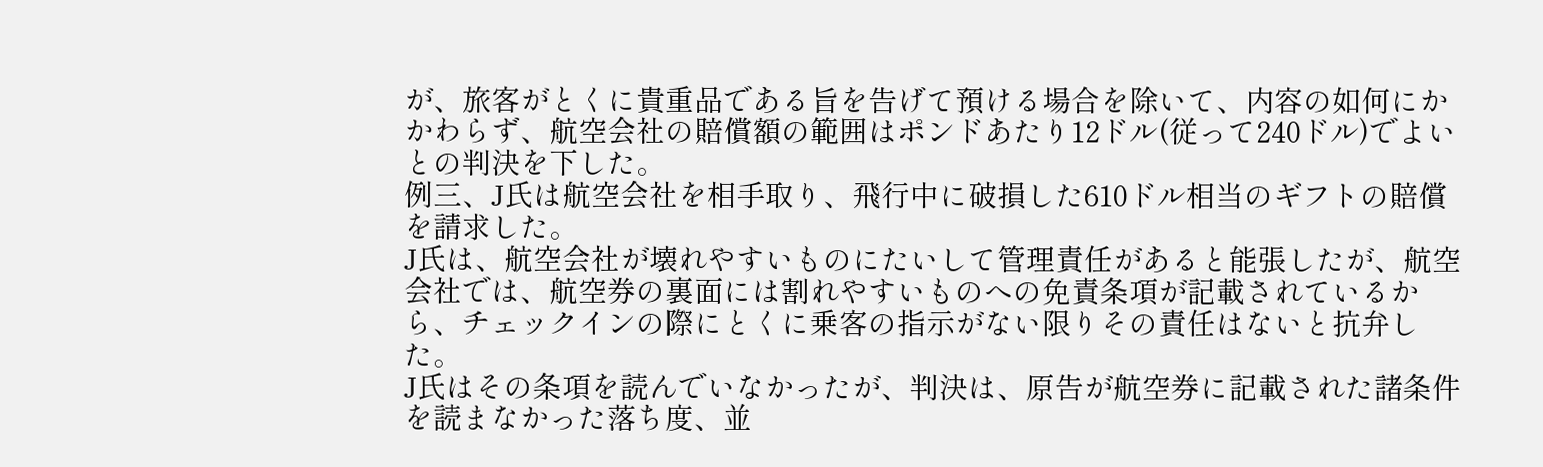が、旅客がとくに貴重品である旨を告げて預ける場合を除いて、内容の如何にかかわらず、航空会社の賠償額の範囲はポンドあたり12ドル(従って240ドル)でよいとの判決を下した。
例三、J氏は航空会社を相手取り、飛行中に破損した610ドル相当のギフトの賠償を請求した。
J氏は、航空会社が壊れやすいものにたいして管理責任があると能張したが、航空会社では、航空券の裏面には割れやすいものへの免責条項が記載されているから、チェックインの際にとくに乗客の指示がない限りその責任はないと抗弁した。
J氏はその条項を読んでいなかったが、判決は、原告が航空券に記載された諸条件を読まなかった落ち度、並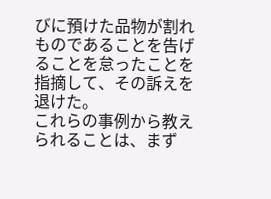びに預けた品物が割れものであることを告げることを怠ったことを指摘して、その訴えを退けた。
これらの事例から教えられることは、まず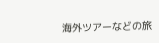海外ツアーなどの旅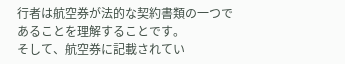行者は航空券が法的な契約書類の一つであることを理解することです。
そして、航空券に記載されてい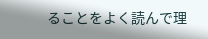ることをよく読んで理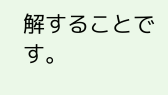解することです。